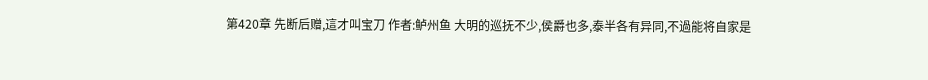第420章 先断后赠,這才叫宝刀 作者:鲈州鱼 大明的巡抚不少,侯爵也多,泰半各有异同,不過能将自家是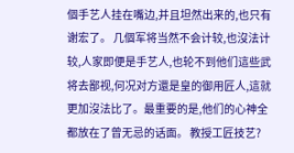個手艺人挂在嘴边,并且坦然出来的,也只有谢宏了。 几個军将当然不会计较,也沒法计较,人家即便是手艺人,也轮不到他们這些武将去鄙视,何况对方還是皇的御用匠人,這就更加沒法比了。最重要的是,他们的心神全都放在了曾无忌的话面。 教授工匠技艺?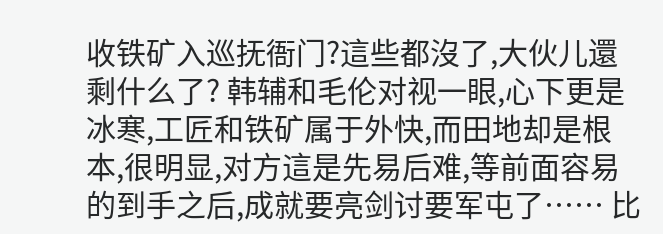收铁矿入巡抚衙门?這些都沒了,大伙儿還剩什么了? 韩辅和毛伦对视一眼,心下更是冰寒,工匠和铁矿属于外快,而田地却是根本,很明显,对方這是先易后难,等前面容易的到手之后,成就要亮剑讨要军屯了…… 比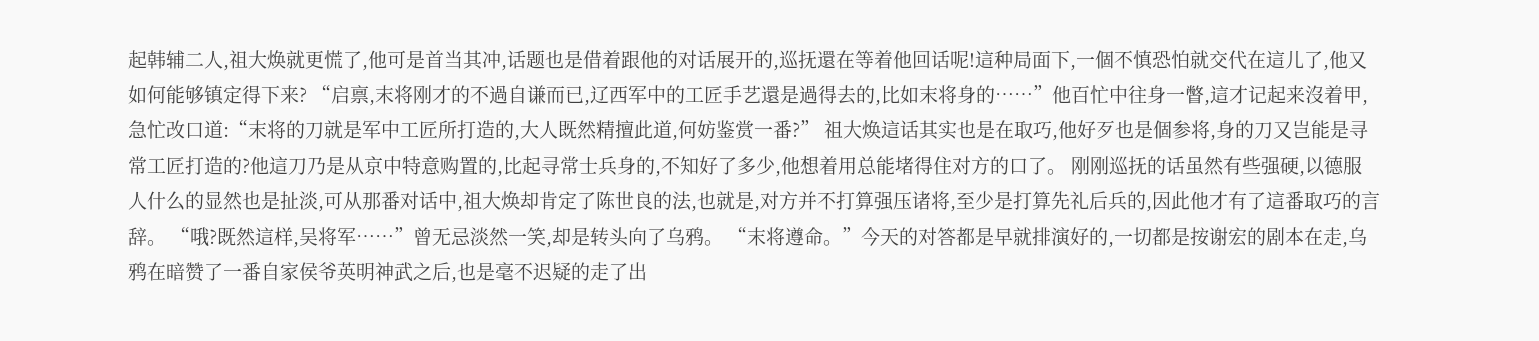起韩辅二人,祖大焕就更慌了,他可是首当其冲,话题也是借着跟他的对话展开的,巡抚還在等着他回话呢!這种局面下,一個不慎恐怕就交代在這儿了,他又如何能够镇定得下来? “启禀,末将刚才的不過自谦而已,辽西军中的工匠手艺還是過得去的,比如末将身的……”他百忙中往身一瞥,這才记起来沒着甲,急忙改口道:“末将的刀就是军中工匠所打造的,大人既然精擅此道,何妨鉴赏一番?” 祖大焕這话其实也是在取巧,他好歹也是個参将,身的刀又岂能是寻常工匠打造的?他這刀乃是从京中特意购置的,比起寻常士兵身的,不知好了多少,他想着用总能堵得住对方的口了。 刚刚巡抚的话虽然有些强硬,以德服人什么的显然也是扯淡,可从那番对话中,祖大焕却肯定了陈世良的法,也就是,对方并不打算强压诸将,至少是打算先礼后兵的,因此他才有了這番取巧的言辞。 “哦?既然這样,吴将军……”曾无忌淡然一笑,却是转头向了乌鸦。 “末将遵命。”今天的对答都是早就排演好的,一切都是按谢宏的剧本在走,乌鸦在暗赞了一番自家侯爷英明神武之后,也是毫不迟疑的走了出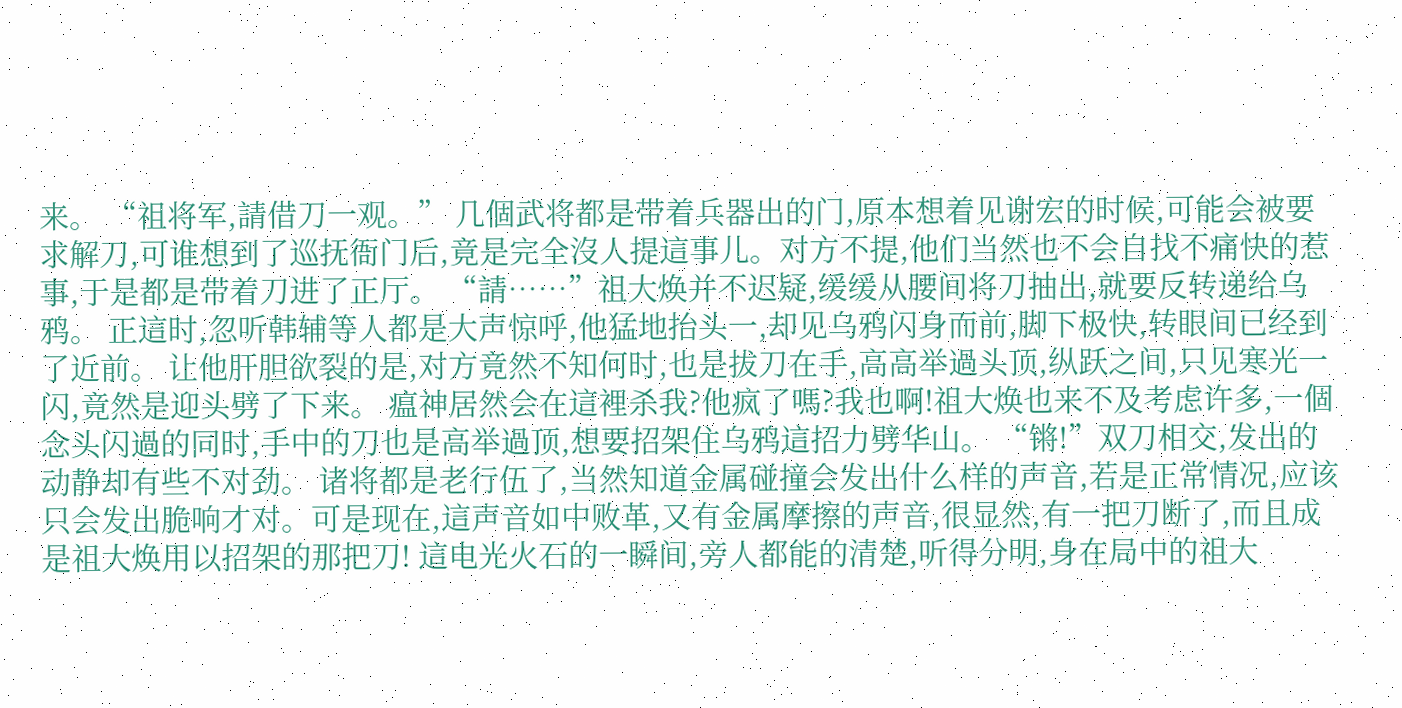来。 “祖将军,請借刀一观。” 几個武将都是带着兵器出的门,原本想着见谢宏的时候,可能会被要求解刀,可谁想到了巡抚衙门后,竟是完全沒人提這事儿。对方不提,他们当然也不会自找不痛快的惹事,于是都是带着刀进了正厅。 “請……”祖大焕并不迟疑,缓缓从腰间将刀抽出,就要反转递给乌鸦。 正這时,忽听韩辅等人都是大声惊呼,他猛地抬头一,却见乌鸦闪身而前,脚下极快,转眼间已经到了近前。 让他肝胆欲裂的是,对方竟然不知何时,也是拔刀在手,高高举過头顶,纵跃之间,只见寒光一闪,竟然是迎头劈了下来。 瘟神居然会在這裡杀我?他疯了嗎?我也啊!祖大焕也来不及考虑许多,一個念头闪過的同时,手中的刀也是高举過顶,想要招架住乌鸦這招力劈华山。 “锵!”双刀相交,发出的动静却有些不对劲。 诸将都是老行伍了,当然知道金属碰撞会发出什么样的声音,若是正常情况,应该只会发出脆响才对。可是现在,這声音如中败革,又有金属摩擦的声音,很显然,有一把刀断了,而且成是祖大焕用以招架的那把刀! 這电光火石的一瞬间,旁人都能的清楚,听得分明,身在局中的祖大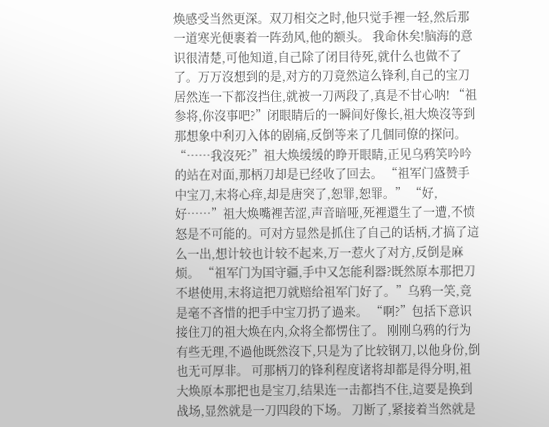焕感受当然更深。双刀相交之时,他只觉手裡一轻,然后那一道寒光便裹着一阵劲风,他的额头。 我命休矣!脑海的意识很清楚,可他知道,自己除了闭目待死,就什么也做不了了。万万沒想到的是,对方的刀竟然這么锋利,自己的宝刀居然连一下都沒挡住,就被一刀两段了,真是不甘心呐! “祖参将,你沒事吧?”闭眼睛后的一瞬间好像长,祖大焕沒等到那想象中利刃入体的剧痛,反倒等来了几個同僚的探问。 “……我沒死?”祖大焕缓缓的睁开眼睛,正见乌鸦笑吟吟的站在对面,那柄刀却是已经收了回去。 “祖军门盛赞手中宝刀,末将心痒,却是唐突了,恕罪,恕罪。” “好,好……”祖大焕嘴裡苦涩,声音暗哑,死裡還生了一遭,不愤怒是不可能的。可对方显然是抓住了自己的话柄,才搞了這么一出,想计较也计较不起来,万一惹火了对方,反倒是麻烦。 “祖军门为国守疆,手中又怎能利器?既然原本那把刀不堪使用,末将這把刀就赔给祖军门好了。”乌鸦一笑,竟是毫不吝惜的把手中宝刀扔了過来。 “啊?”包括下意识接住刀的祖大焕在内,众将全都愣住了。 刚刚乌鸦的行为有些无理,不過他既然沒下,只是为了比较钢刀,以他身份,倒也无可厚非。 可那柄刀的锋利程度诸将却都是得分明,祖大焕原本那把也是宝刀,结果连一击都挡不住,這要是换到战场,显然就是一刀四段的下场。 刀断了,紧接着当然就是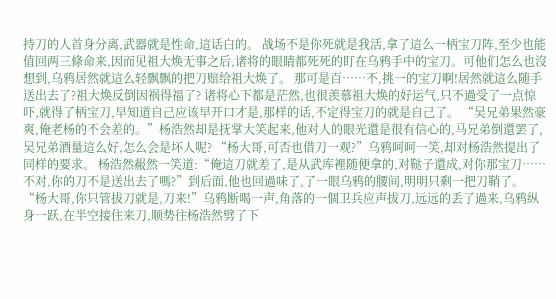持刀的人首身分离,武器就是性命,這话白的。 战场不是你死就是我活,拿了這么一柄宝刀阵,至少也能值回两三條命来,因而见祖大焕无事之后,诸将的眼睛都死死的盯在乌鸦手中的宝刀。可他们怎么也沒想到,乌鸦居然就這么轻飘飘的把刀赔给祖大焕了。 那可是百……不,挑一的宝刀啊!居然就這么随手送出去了?祖大焕反倒因祸得福了? 诸将心下都是茫然,也很羡慕祖大焕的好运气,只不過受了一点惊吓,就得了柄宝刀,早知道自己应该早开口才是,那样的话,不定得宝刀的就是自己了。 “吴兄弟果然豪爽,俺老杨的不会差的。”杨浩然却是抚掌大笑起来,他对人的眼光還是很有信心的,马兄弟倒還罢了,吴兄弟酒量這么好,怎么会是坏人呢? “杨大哥,可否也借刀一观?”乌鸦呵呵一笑,却对杨浩然提出了同样的要求。 杨浩然赧然一笑道:“俺這刀就差了,是从武库裡随便拿的,对鞑子還成,对你那宝刀……不对,你的刀不是送出去了嗎?”到后面,他也回過味了,了一眼乌鸦的腰间,明明只剩一把刀鞘了。 “杨大哥,你只管拔刀就是,刀来!”乌鸦断喝一声,角落的一個卫兵应声拔刀,远远的丢了過来,乌鸦纵身一跃,在半空接住来刀,顺势往杨浩然劈了下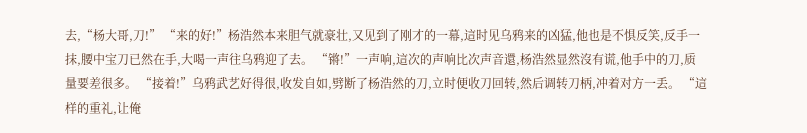去,“杨大哥,刀!” “来的好!”杨浩然本来胆气就豪壮,又见到了刚才的一幕,這时见乌鸦来的凶猛,他也是不惧反笑,反手一抹,腰中宝刀已然在手,大喝一声往乌鸦迎了去。 “锵!”一声响,這次的声响比次声音還,杨浩然显然沒有谎,他手中的刀,质量要差很多。 “接着!”乌鸦武艺好得很,收发自如,劈断了杨浩然的刀,立时便收刀回转,然后调转刀柄,冲着对方一丢。 “這样的重礼,让俺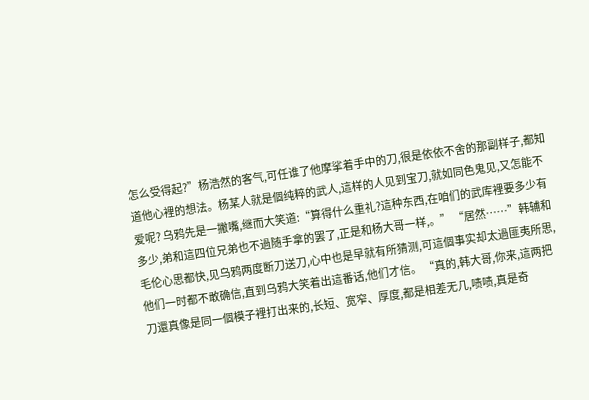怎么受得起?”杨浩然的客气,可任谁了他摩挲着手中的刀,很是依依不舍的那副样子,都知道他心裡的想法。杨某人就是個纯粹的武人,這样的人见到宝刀,就如同色鬼见,又怎能不爱呢? 乌鸦先是一撇嘴,继而大笑道:“算得什么重礼?這种东西,在咱们的武库裡要多少有多少,弟和這四位兄弟也不過随手拿的罢了,正是和杨大哥一样,。” “居然……”韩辅和毛伦心思都快,见乌鸦两度断刀送刀,心中也是早就有所猜测,可這個事实却太過匪夷所思,他们一时都不敢确信,直到乌鸦大笑着出這番话,他们才信。 “真的,韩大哥,你来,這两把刀還真像是同一個模子裡打出来的,长短、宽窄、厚度,都是相差无几,啧啧,真是奇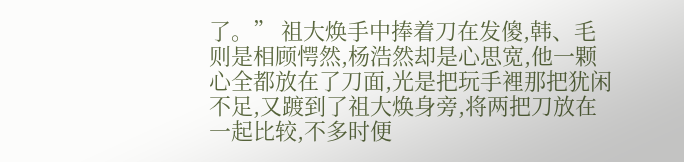了。” 祖大焕手中捧着刀在发傻,韩、毛则是相顾愕然,杨浩然却是心思宽,他一颗心全都放在了刀面,光是把玩手裡那把犹闲不足,又踱到了祖大焕身旁,将两把刀放在一起比较,不多时便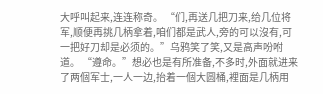大呼叫起来,连连称奇。 “们,再送几把刀来,给几位将军,顺便再挑几柄拿着,咱们都是武人,旁的可以沒有,可一把好刀却是必须的。”乌鸦笑了笑,又是高声吩咐道。 “遵命。”想必也是有所准备,不多时,外面就进来了两個军士,一人一边,抬着一個大圆桶,裡面是几柄用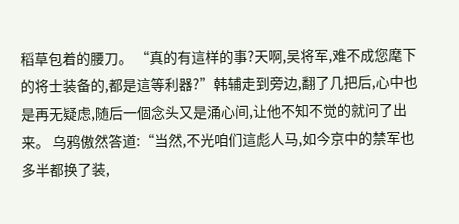稻草包着的腰刀。 “真的有這样的事?天啊,吴将军,难不成您麾下的将士装备的,都是這等利器?”韩辅走到旁边,翻了几把后,心中也是再无疑虑,随后一個念头又是涌心间,让他不知不觉的就问了出来。 乌鸦傲然答道:“当然,不光咱们這彪人马,如今京中的禁军也多半都换了装,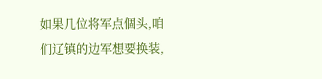如果几位将军点個头,咱们辽镇的边军想要换装,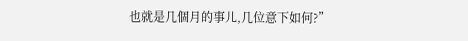也就是几個月的事儿,几位意下如何?”